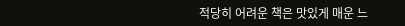적당히 어려운 책은 맛있게 매운 느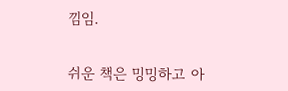낌임.


쉬운 책은 밍밍하고 아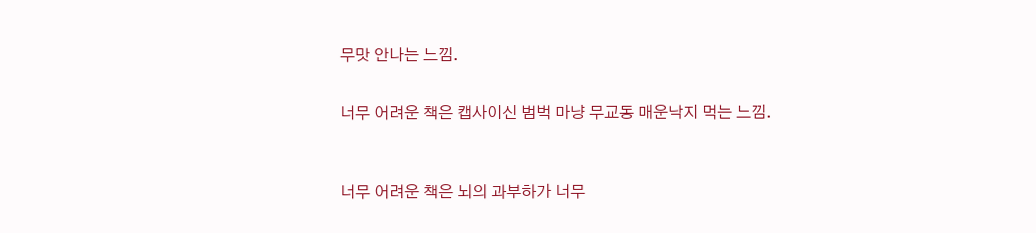무맛 안나는 느낌.


너무 어려운 책은 캡사이신 범벅 마냥 무교동 매운낙지 먹는 느낌.



너무 어려운 책은 뇌의 과부하가 너무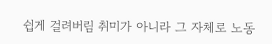쉽게 걸려버림 취미가 아니라 그 자체로 노동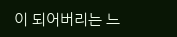이 되어버리는 느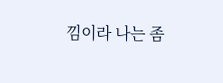낌이라 나는 좀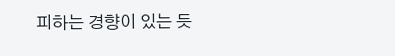피하는 경향이 있는 듯